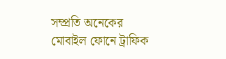সম্প্রতি অনেকের মোবাইল ফোনে ট্রাফিক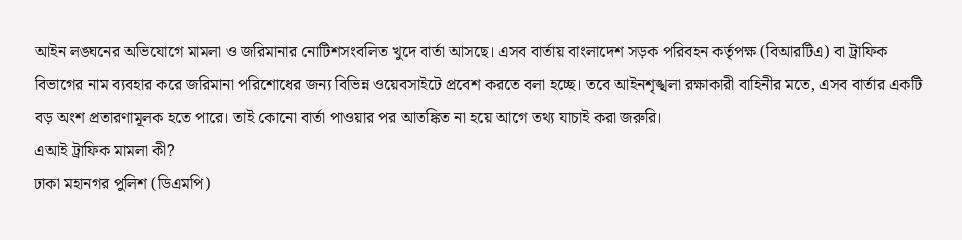আইন লঙ্ঘনের অভিযোগে মামলা ও জরিমানার নোটিশসংবলিত খুদে বার্তা আসছে। এসব বার্তায় বাংলাদেশ সড়ক পরিবহন কর্তৃপক্ষ (বিআরটিএ) বা ট্রাফিক বিভাগের নাম ব্যবহার করে জরিমানা পরিশোধের জন্য বিভিন্ন ওয়েবসাইটে প্রবেশ করতে বলা হচ্ছে। তবে আইনশৃঙ্খলা রক্ষাকারী বাহিনীর মতে, এসব বার্তার একটি বড় অংশ প্রতারণামূলক হতে পারে। তাই কোনো বার্তা পাওয়ার পর আতঙ্কিত না হয়ে আগে তথ্য যাচাই করা জরুরি।
এআই ট্রাফিক মামলা কী?
ঢাকা মহানগর পুলিশ (ডিএমপি)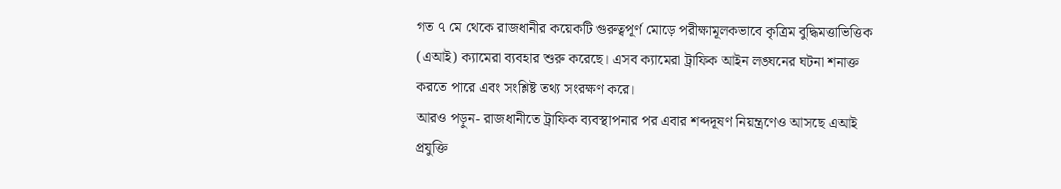গত ৭ মে থেকে রাজধানীর কয়েকটি গুরুত্বপূর্ণ মোড়ে পরীক্ষামূলকভাবে কৃত্রিম বুদ্ধিমত্তাভিত্তিক (এআই) ক্যামেরা ব্যবহার শুরু করেছে। এসব ক্যামেরা ট্রাফিক আইন লঙ্ঘনের ঘটনা শনাক্ত করতে পারে এবং সংশ্লিষ্ট তথ্য সংরক্ষণ করে।
আরও পড়ুন- রাজধানীতে ট্রাফিক ব্যবস্থাপনার পর এবার শব্দদূষণ নিয়ন্ত্রণেও আসছে এআই প্রযুক্তি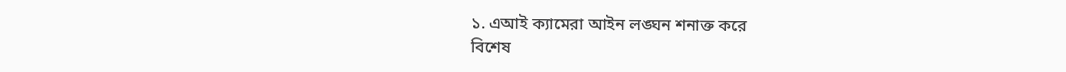১. এআই ক্যামেরা আইন লঙ্ঘন শনাক্ত করে
বিশেষ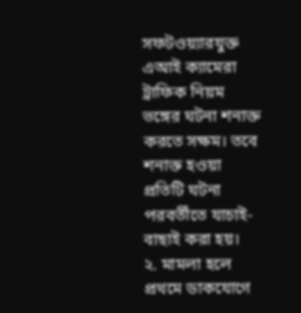সফটওয়্যারযুক্ত এআই ক্যামেরা ট্রাফিক নিয়ম ভঙ্গের ঘটনা শনাক্ত করতে সক্ষম। তবে শনাক্ত হওয়া প্রতিটি ঘটনা পরবর্তীতে যাচাই-বাছাই করা হয়।
২. মামলা হলে প্রথমে ডাকযোগে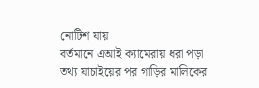নোটিশ যায়
বর্তমানে এআই ক্যামেরায় ধরা পড়া তথ্য যাচাইয়ের পর গাড়ির মালিকের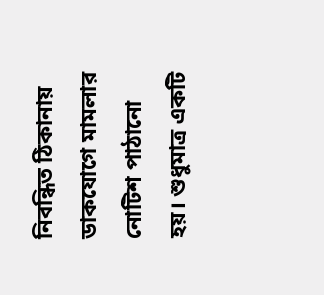নিবন্ধিত ঠিকানায় ডাকযোগে মামলার নোটিশ পাঠানো হয়। শুধুমাত্র একটি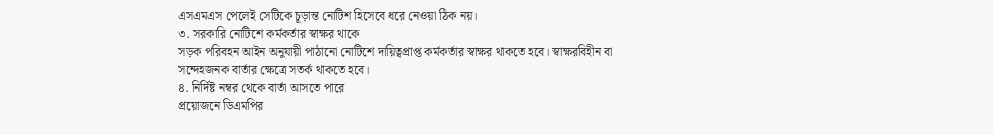এসএমএস পেলেই সেটিকে চূড়ান্ত নোটিশ হিসেবে ধরে নেওয়া ঠিক নয়।
৩. সরকারি নোটিশে কর্মকর্তার স্বাক্ষর থাকে
সড়ক পরিবহন আইন অনুযায়ী পাঠানো নোটিশে দায়িত্বপ্রাপ্ত কর্মকর্তার স্বাক্ষর থাকতে হবে। স্বাক্ষরবিহীন বা সন্দেহজনক বার্তার ক্ষেত্রে সতর্ক থাকতে হবে।
৪. নির্দিষ্ট নম্বর থেকে বার্তা আসতে পারে
প্রয়োজনে ডিএমপির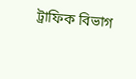ট্রাফিক বিভাগ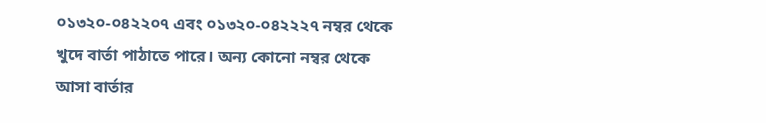০১৩২০-০৪২২০৭ এবং ০১৩২০-০৪২২২৭ নম্বর থেকে খুদে বার্তা পাঠাতে পারে। অন্য কোনো নম্বর থেকে আসা বার্তার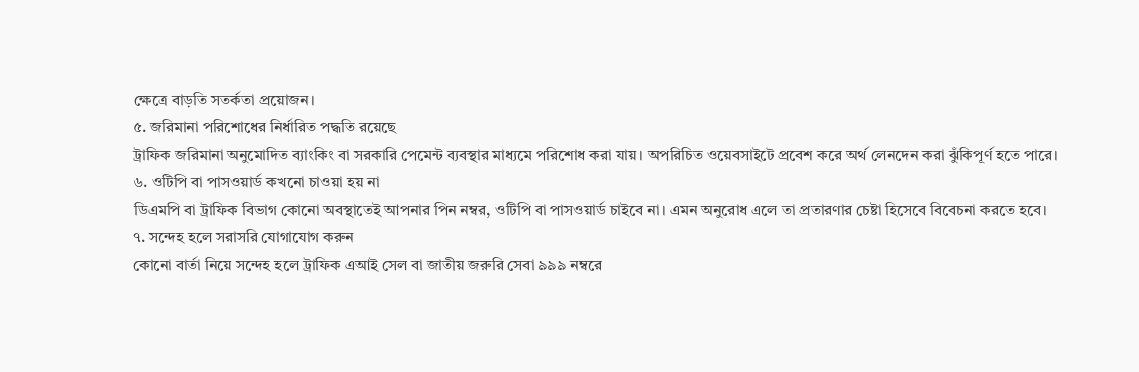ক্ষেত্রে বাড়তি সতর্কতা প্রয়োজন।
৫. জরিমানা পরিশোধের নির্ধারিত পদ্ধতি রয়েছে
ট্রাফিক জরিমানা অনুমোদিত ব্যাংকিং বা সরকারি পেমেন্ট ব্যবস্থার মাধ্যমে পরিশোধ করা যায়। অপরিচিত ওয়েবসাইটে প্রবেশ করে অর্থ লেনদেন করা ঝুঁকিপূর্ণ হতে পারে।
৬. ওটিপি বা পাসওয়ার্ড কখনো চাওয়া হয় না
ডিএমপি বা ট্রাফিক বিভাগ কোনো অবস্থাতেই আপনার পিন নম্বর, ওটিপি বা পাসওয়ার্ড চাইবে না। এমন অনুরোধ এলে তা প্রতারণার চেষ্টা হিসেবে বিবেচনা করতে হবে।
৭. সন্দেহ হলে সরাসরি যোগাযোগ করুন
কোনো বার্তা নিয়ে সন্দেহ হলে ট্রাফিক এআই সেল বা জাতীয় জরুরি সেবা ৯৯৯ নম্বরে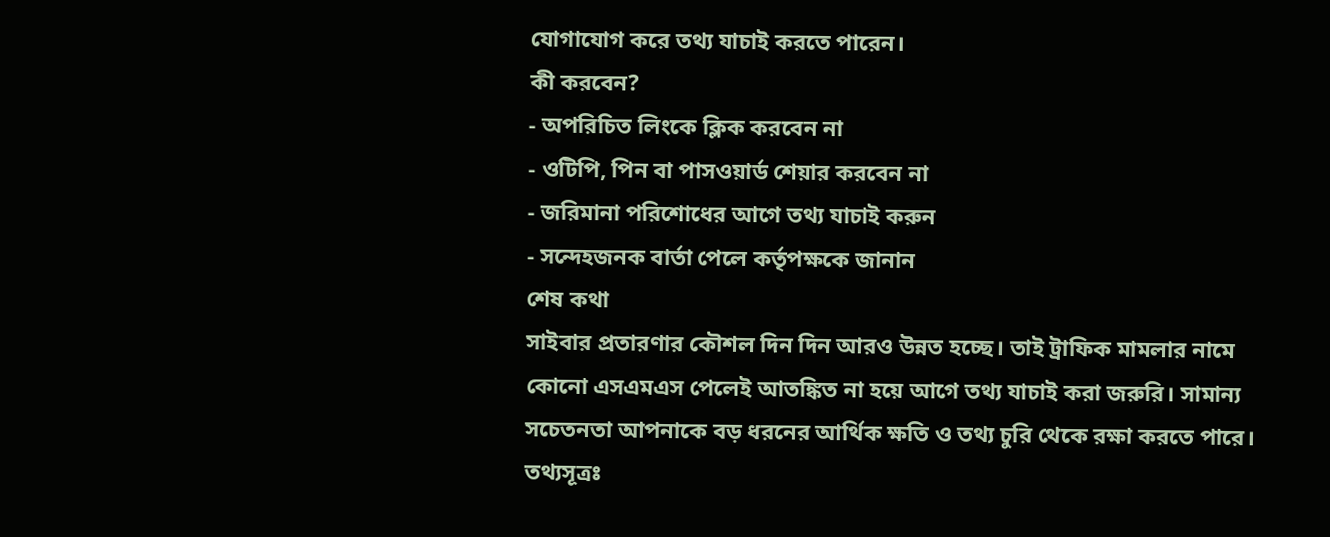যোগাযোগ করে তথ্য যাচাই করতে পারেন।
কী করবেন?
- অপরিচিত লিংকে ক্লিক করবেন না
- ওটিপি, পিন বা পাসওয়ার্ড শেয়ার করবেন না
- জরিমানা পরিশোধের আগে তথ্য যাচাই করুন
- সন্দেহজনক বার্তা পেলে কর্তৃপক্ষকে জানান
শেষ কথা
সাইবার প্রতারণার কৌশল দিন দিন আরও উন্নত হচ্ছে। তাই ট্রাফিক মামলার নামে কোনো এসএমএস পেলেই আতঙ্কিত না হয়ে আগে তথ্য যাচাই করা জরুরি। সামান্য সচেতনতা আপনাকে বড় ধরনের আর্থিক ক্ষতি ও তথ্য চুরি থেকে রক্ষা করতে পারে।
তথ্যসূত্রঃ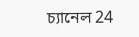চ্যানেল 24